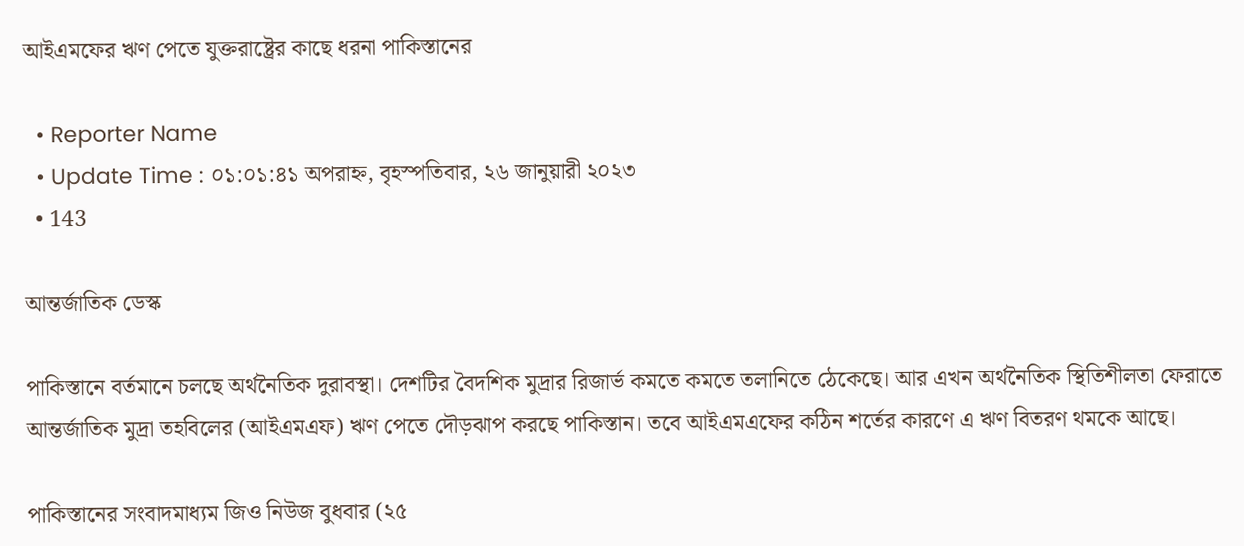আইএমফের ঋণ পেতে যুক্তরাষ্ট্রের কাছে ধরনা পাকিস্তানের

  • Reporter Name
  • Update Time : ০১:০১:৪১ অপরাহ্ন, বৃহস্পতিবার, ২৬ জানুয়ারী ২০২৩
  • 143

আন্তর্জাতিক ডেস্ক

পাকিস্তানে বর্তমানে চলছে অর্থনৈতিক দুরাবস্থা। দেশটির বৈদশিক মুদ্রার রিজার্ভ কমতে কমতে তলানিতে ঠেকেছে। আর এখন অর্থনৈতিক স্থিতিশীলতা ফেরাতে আন্তর্জাতিক মুদ্রা তহবিলের (আইএমএফ) ঋণ পেতে দৌড়ঝাপ করছে পাকিস্তান। তবে আইএমএফের কঠিন শর্তের কারণে এ ঋণ বিতরণ থমকে আছে।

পাকিস্তানের সংবাদমাধ্যম জিও নিউজ বুধবার (২৫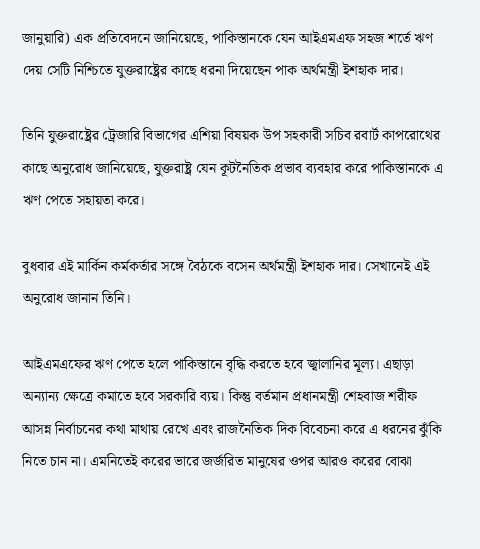জানুয়ারি) এক প্রতিবেদনে জানিয়েছে, পাকিস্তানকে যেন আইএমএফ সহজ শর্তে ঋণ দেয় সেটি নিশ্চিতে যুক্তরাষ্ট্রের কাছে ধরনা দিয়েছেন পাক অর্থমন্ত্রী ইশহাক দার।

তিনি যুক্তরাষ্ট্রের ট্রেজারি বিভাগের এশিয়া বিষয়ক উপ সহকারী সচিব রবার্ট কাপরোথের কাছে অনুরোধ জানিয়েছে, যুক্তরাষ্ট্র যেন কূটনৈতিক প্রভাব ব্যবহার করে পাকিস্তানকে এ ঋণ পেতে সহায়তা করে।

বুধবার এই মার্কিন কর্মকর্তার সঙ্গে বৈঠকে বসেন অর্থমন্ত্রী ইশহাক দার। সেখানেই এই অনুরোধ জানান তিনি।

আইএমএফের ঋণ পেতে হলে পাকিস্তানে বৃদ্ধি করতে হবে জ্বালানির মূল্য। এছাড়া অন্যান্য ক্ষেত্রে কমাতে হবে সরকারি ব্যয়। কিন্তু বর্তমান প্রধানমন্ত্রী শেহবাজ শরীফ আসন্ন নির্বাচনের কথা মাথায় রেখে এবং রাজনৈতিক দিক বিবেচনা করে এ ধরনের ঝুঁকি নিতে চান না। এমনিতেই করের ভারে জর্জরিত মানুষের ওপর আরও করের বোঝা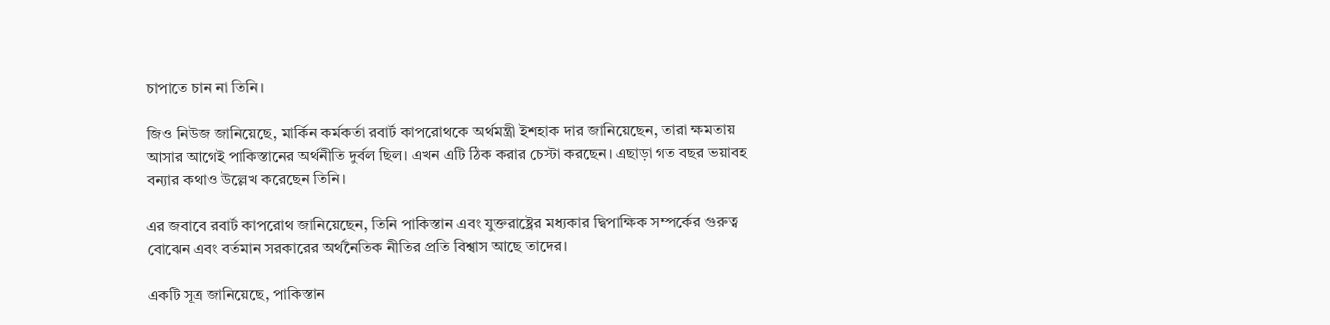চাপাতে চান না তিনি।

জিও নিউজ জানিয়েছে, মার্কিন কর্মকর্তা রবার্ট কাপরোথকে অর্থমন্ত্রী ইশহাক দার জানিয়েছেন, তারা ক্ষমতায় আসার আগেই পাকিস্তানের অর্থনীতি দুর্বল ছিল। এখন এটি ঠিক করার চেস্টা করছেন। এছাড়া গত বছর ভয়াবহ বন্যার কথাও উল্লেখ করেছেন তিনি।

এর জবাবে রবার্ট কাপরোথ জানিয়েছেন, তিনি পাকিস্তান এবং যুক্তরাষ্ট্রের মধ্যকার দ্বিপাক্ষিক সম্পর্কের গুরুত্ব বোঝেন এবং বর্তমান সরকারের অর্থনৈতিক নীতির প্রতি বিশ্বাস আছে তাদের।

একটি সূত্র জানিয়েছে, পাকিস্তান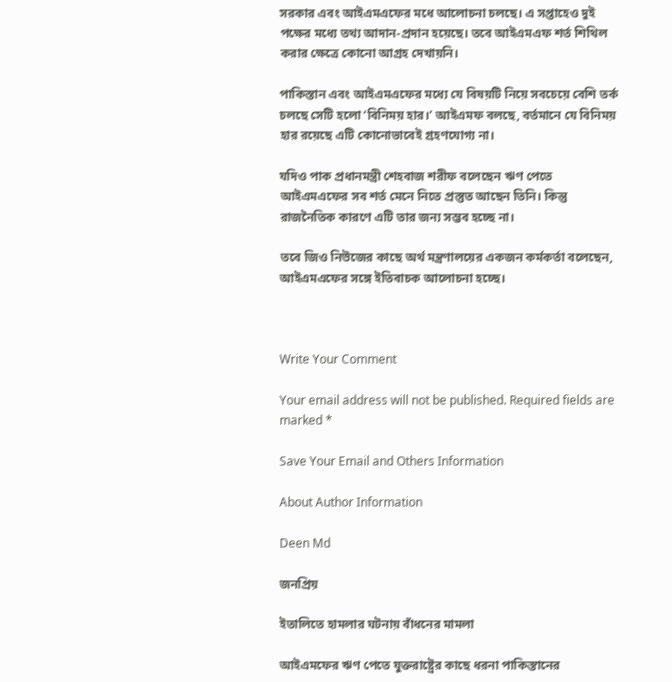সরকার এবং আইএমএফের মধে আলোচনা চলছে। এ সপ্তাহেও দুই পক্ষের মধ্যে তথ্য আদান-প্রদান হয়েছে। তবে আইএমএফ শর্ত শিথিল করার ক্ষেত্রে কোনো আগ্রহ দেখায়নি।

পাকিস্তান এবং আইএমএফের মধ্যে যে বিষয়টি নিয়ে সবচেয়ে বেশি তর্ক চলছে সেটি হলো ‘বিনিময় হার।’ আইএমফ বলছে, বর্তমানে যে বিনিময় হার রয়েছে এটি কোনোভাবেই গ্রহণযোগ্য না।

যদিও পাক প্রধানমন্ত্রী শেহবাজ শরীফ বলেছেন ঋণ পেতে আইএমএফের সব শর্ত মেনে নিতে প্রস্তুত আছেন তিনি। কিন্তু রাজনৈতিক কারণে এটি তার জন্য সম্ভব হচ্ছে না।

তবে জিও নিউজের কাছে অর্থ মন্ত্রণালয়ের একজন কর্মকর্তা বলেছেন, আইএমএফের সঙ্গে ইতিবাচক আলোচনা হচ্ছে।



Write Your Comment

Your email address will not be published. Required fields are marked *

Save Your Email and Others Information

About Author Information

Deen Md

জনপ্রিয়

ইতালিতে হামলার ঘটনায় বাঁধনের মামলা

আইএমফের ঋণ পেতে যুক্তরাষ্ট্রের কাছে ধরনা পাকিস্তানের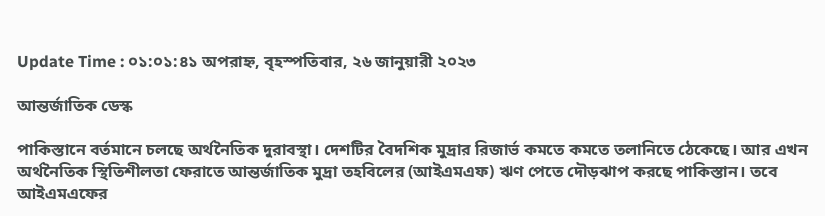Update Time : ০১:০১:৪১ অপরাহ্ন, বৃহস্পতিবার, ২৬ জানুয়ারী ২০২৩

আন্তর্জাতিক ডেস্ক

পাকিস্তানে বর্তমানে চলছে অর্থনৈতিক দুরাবস্থা। দেশটির বৈদশিক মুদ্রার রিজার্ভ কমতে কমতে তলানিতে ঠেকেছে। আর এখন অর্থনৈতিক স্থিতিশীলতা ফেরাতে আন্তর্জাতিক মুদ্রা তহবিলের (আইএমএফ) ঋণ পেতে দৌড়ঝাপ করছে পাকিস্তান। তবে আইএমএফের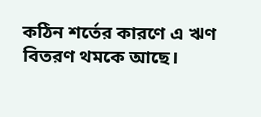কঠিন শর্তের কারণে এ ঋণ বিতরণ থমকে আছে।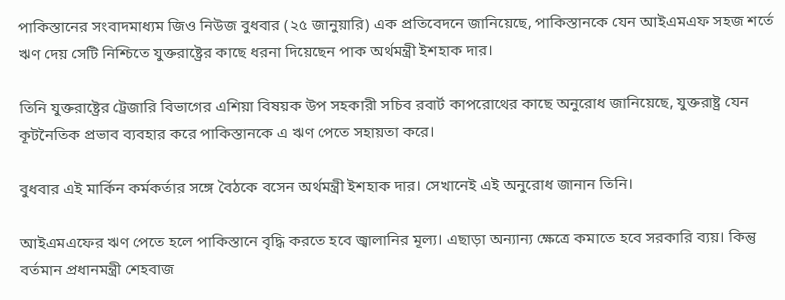পাকিস্তানের সংবাদমাধ্যম জিও নিউজ বুধবার (২৫ জানুয়ারি) এক প্রতিবেদনে জানিয়েছে, পাকিস্তানকে যেন আইএমএফ সহজ শর্তে ঋণ দেয় সেটি নিশ্চিতে যুক্তরাষ্ট্রের কাছে ধরনা দিয়েছেন পাক অর্থমন্ত্রী ইশহাক দার।

তিনি যুক্তরাষ্ট্রের ট্রেজারি বিভাগের এশিয়া বিষয়ক উপ সহকারী সচিব রবার্ট কাপরোথের কাছে অনুরোধ জানিয়েছে, যুক্তরাষ্ট্র যেন কূটনৈতিক প্রভাব ব্যবহার করে পাকিস্তানকে এ ঋণ পেতে সহায়তা করে।

বুধবার এই মার্কিন কর্মকর্তার সঙ্গে বৈঠকে বসেন অর্থমন্ত্রী ইশহাক দার। সেখানেই এই অনুরোধ জানান তিনি।

আইএমএফের ঋণ পেতে হলে পাকিস্তানে বৃদ্ধি করতে হবে জ্বালানির মূল্য। এছাড়া অন্যান্য ক্ষেত্রে কমাতে হবে সরকারি ব্যয়। কিন্তু বর্তমান প্রধানমন্ত্রী শেহবাজ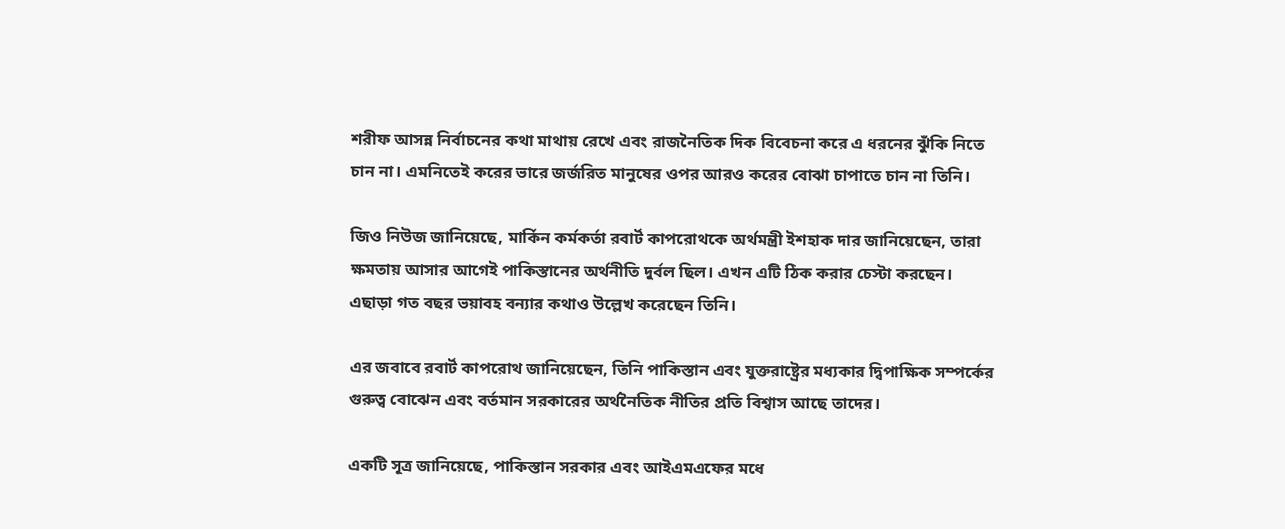শরীফ আসন্ন নির্বাচনের কথা মাথায় রেখে এবং রাজনৈতিক দিক বিবেচনা করে এ ধরনের ঝুঁকি নিতে চান না। এমনিতেই করের ভারে জর্জরিত মানুষের ওপর আরও করের বোঝা চাপাতে চান না তিনি।

জিও নিউজ জানিয়েছে, মার্কিন কর্মকর্তা রবার্ট কাপরোথকে অর্থমন্ত্রী ইশহাক দার জানিয়েছেন, তারা ক্ষমতায় আসার আগেই পাকিস্তানের অর্থনীতি দুর্বল ছিল। এখন এটি ঠিক করার চেস্টা করছেন। এছাড়া গত বছর ভয়াবহ বন্যার কথাও উল্লেখ করেছেন তিনি।

এর জবাবে রবার্ট কাপরোথ জানিয়েছেন, তিনি পাকিস্তান এবং যুক্তরাষ্ট্রের মধ্যকার দ্বিপাক্ষিক সম্পর্কের গুরুত্ব বোঝেন এবং বর্তমান সরকারের অর্থনৈতিক নীতির প্রতি বিশ্বাস আছে তাদের।

একটি সূত্র জানিয়েছে, পাকিস্তান সরকার এবং আইএমএফের মধে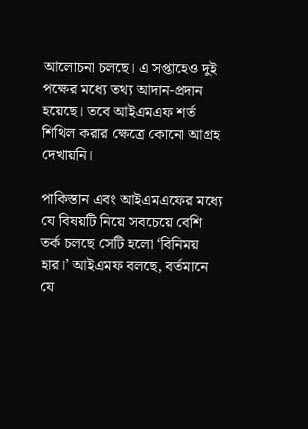আলোচনা চলছে। এ সপ্তাহেও দুই পক্ষের মধ্যে তথ্য আদান-প্রদান হয়েছে। তবে আইএমএফ শর্ত শিথিল করার ক্ষেত্রে কোনো আগ্রহ দেখায়নি।

পাকিস্তান এবং আইএমএফের মধ্যে যে বিষয়টি নিয়ে সবচেয়ে বেশি তর্ক চলছে সেটি হলো ‘বিনিময় হার।’ আইএমফ বলছে, বর্তমানে যে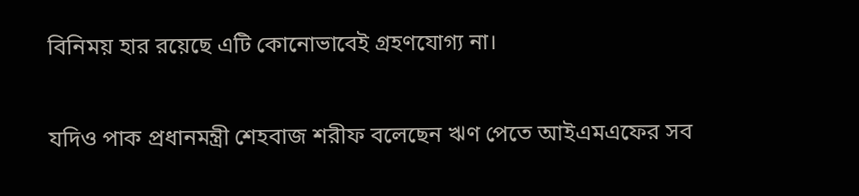বিনিময় হার রয়েছে এটি কোনোভাবেই গ্রহণযোগ্য না।

যদিও পাক প্রধানমন্ত্রী শেহবাজ শরীফ বলেছেন ঋণ পেতে আইএমএফের সব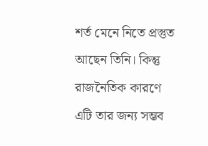শর্ত মেনে নিতে প্রস্তুত আছেন তিনি। কিন্তু রাজনৈতিক কারণে এটি তার জন্য সম্ভব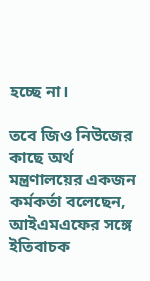হচ্ছে না।

তবে জিও নিউজের কাছে অর্থ মন্ত্রণালয়ের একজন কর্মকর্তা বলেছেন, আইএমএফের সঙ্গে ইতিবাচক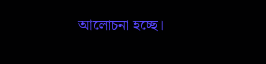আলোচনা হচ্ছে।